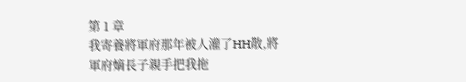第 1 章
我寄養將軍府那年被人灌了HH散,將軍府嫡長子親手把我拖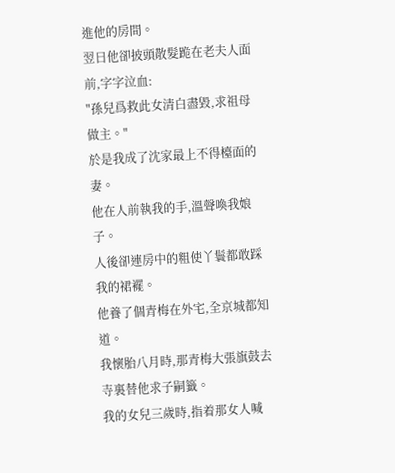進他的房間。
翌日他卻披頭散髮跪在老夫人面前,字字泣血:
"孫兒爲救此女清白盡毀,求祖母做主。"
於是我成了沈家最上不得檯面的妻。
他在人前執我的手,溫聲喚我娘子。
人後卻連房中的粗使丫鬟都敢踩我的裙襬。
他養了個青梅在外宅,全京城都知道。
我懷胎八月時,那青梅大張旗鼓去寺裏替他求子嗣籤。
我的女兒三歲時,指着那女人喊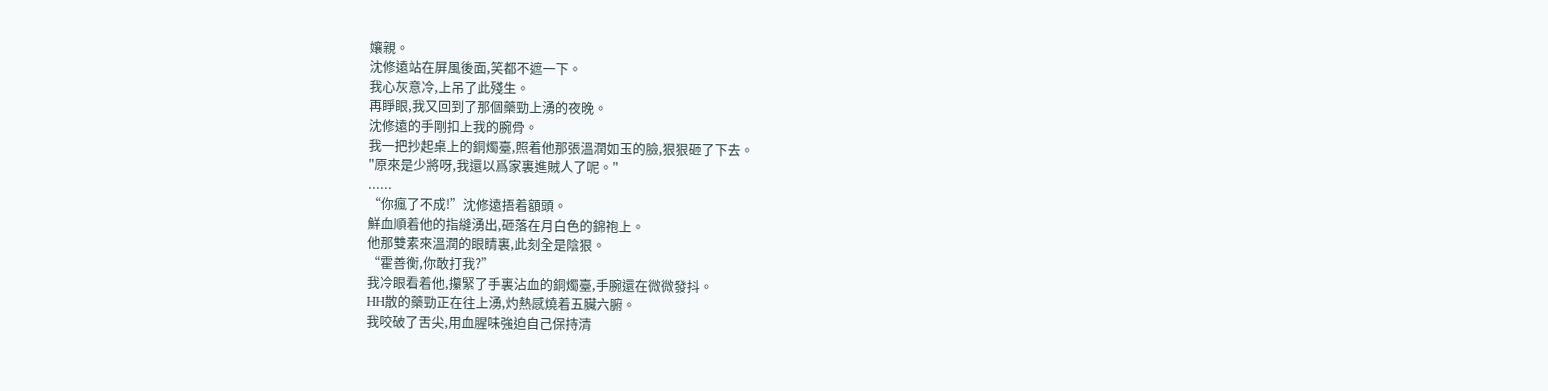孃親。
沈修遠站在屏風後面,笑都不遮一下。
我心灰意冷,上吊了此殘生。
再睜眼,我又回到了那個藥勁上湧的夜晚。
沈修遠的手剛扣上我的腕骨。
我一把抄起桌上的銅燭臺,照着他那張溫潤如玉的臉,狠狠砸了下去。
"原來是少將呀,我還以爲家裏進賊人了呢。"
......
“你瘋了不成!”沈修遠捂着額頭。
鮮血順着他的指縫湧出,砸落在月白色的錦袍上。
他那雙素來溫潤的眼睛裏,此刻全是陰狠。
“霍善衡,你敢打我?”
我冷眼看着他,攥緊了手裏沾血的銅燭臺,手腕還在微微發抖。
HH散的藥勁正在往上湧,灼熱感燒着五臟六腑。
我咬破了舌尖,用血腥味強迫自己保持清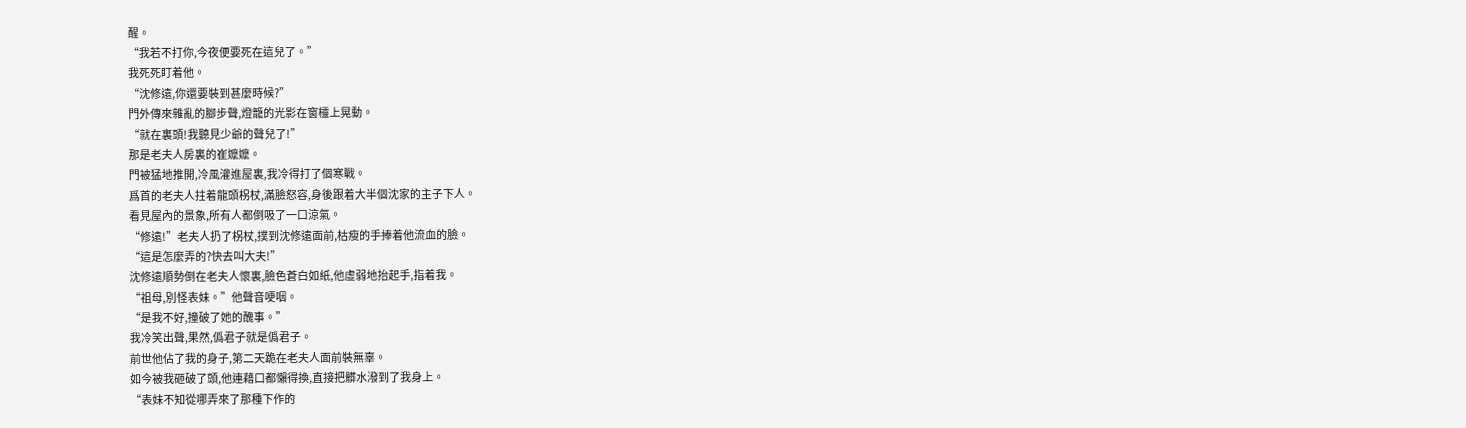醒。
“我若不打你,今夜便要死在這兒了。”
我死死盯着他。
“沈修遠,你還要裝到甚麼時候?”
門外傳來雜亂的腳步聲,燈籠的光影在窗欞上晃動。
“就在裏頭!我聽見少爺的聲兒了!”
那是老夫人房裏的崔嬤嬤。
門被猛地推開,冷風灌進屋裏,我冷得打了個寒戰。
爲首的老夫人拄着龍頭柺杖,滿臉怒容,身後跟着大半個沈家的主子下人。
看見屋內的景象,所有人都倒吸了一口涼氣。
“修遠!”老夫人扔了柺杖,撲到沈修遠面前,枯瘦的手捧着他流血的臉。
“這是怎麼弄的?快去叫大夫!”
沈修遠順勢倒在老夫人懷裏,臉色蒼白如紙,他虛弱地抬起手,指着我。
“祖母,別怪表妹。”他聲音哽咽。
“是我不好,撞破了她的醜事。”
我冷笑出聲,果然,僞君子就是僞君子。
前世他佔了我的身子,第二天跪在老夫人面前裝無辜。
如今被我砸破了頭,他連藉口都懶得換,直接把髒水潑到了我身上。
“表妹不知從哪弄來了那種下作的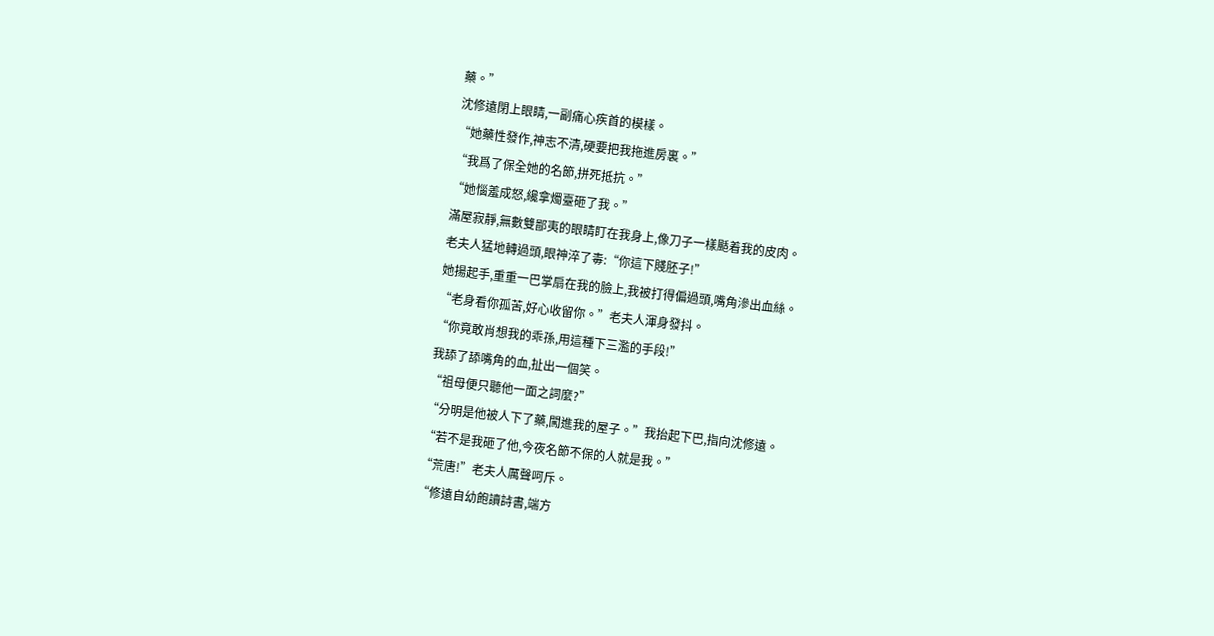藥。”
沈修遠閉上眼睛,一副痛心疾首的模樣。
“她藥性發作,神志不清,硬要把我拖進房裏。”
“我爲了保全她的名節,拼死抵抗。”
“她惱羞成怒,纔拿燭臺砸了我。”
滿屋寂靜,無數雙鄙夷的眼睛盯在我身上,像刀子一樣颳着我的皮肉。
老夫人猛地轉過頭,眼神淬了毒:“你這下賤胚子!”
她揚起手,重重一巴掌扇在我的臉上,我被打得偏過頭,嘴角滲出血絲。
“老身看你孤苦,好心收留你。”老夫人渾身發抖。
“你竟敢肖想我的乖孫,用這種下三濫的手段!”
我舔了舔嘴角的血,扯出一個笑。
“祖母便只聽他一面之詞麼?”
“分明是他被人下了藥,闖進我的屋子。”我抬起下巴,指向沈修遠。
“若不是我砸了他,今夜名節不保的人就是我。”
“荒唐!”老夫人厲聲呵斥。
“修遠自幼飽讀詩書,端方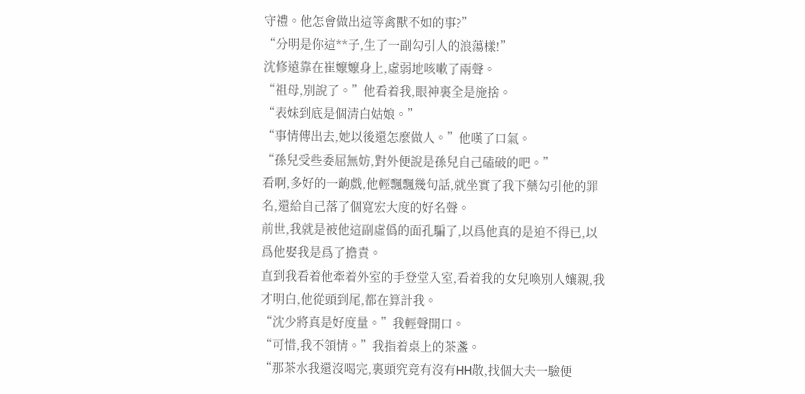守禮。他怎會做出這等禽獸不如的事?”
“分明是你這**子,生了一副勾引人的浪蕩樣!”
沈修遠靠在崔嬤嬤身上,虛弱地咳嗽了兩聲。
“祖母,別說了。”他看着我,眼神裏全是施捨。
“表妹到底是個清白姑娘。”
“事情傳出去,她以後還怎麼做人。”他嘆了口氣。
“孫兒受些委屈無妨,對外便說是孫兒自己磕破的吧。”
看啊,多好的一齣戲,他輕飄飄幾句話,就坐實了我下藥勾引他的罪名,還給自己落了個寬宏大度的好名聲。
前世,我就是被他這副虛僞的面孔騙了,以爲他真的是迫不得已,以爲他娶我是爲了擔責。
直到我看着他牽着外室的手登堂入室,看着我的女兒喚別人孃親,我才明白,他從頭到尾,都在算計我。
“沈少將真是好度量。”我輕聲開口。
“可惜,我不領情。”我指着桌上的茶盞。
“那茶水我還沒喝完,裏頭究竟有沒有HH散,找個大夫一驗便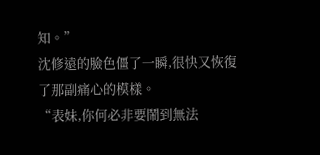知。”
沈修遠的臉色僵了一瞬,很快又恢復了那副痛心的模樣。
“表妹,你何必非要鬧到無法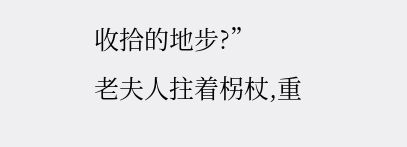收拾的地步?”
老夫人拄着柺杖,重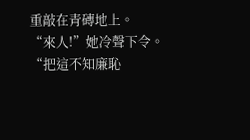重敲在青磚地上。
“來人!”她冷聲下令。
“把這不知廉恥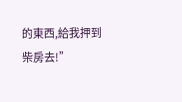的東西,給我押到柴房去!”